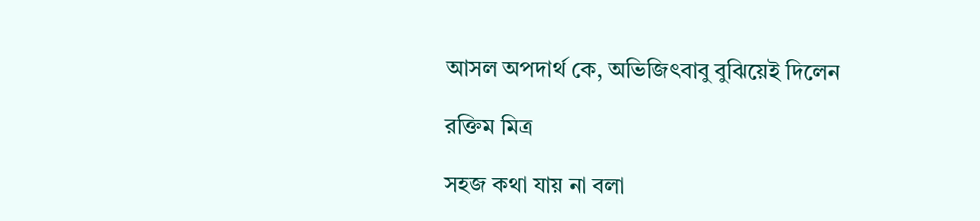আসল অপদার্থ কে, অভিজিৎবাবু বুঝিয়েই দিলেন

রক্তিম মিত্র

সহজ কথা যায় না বলা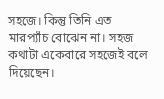সহজে। কিন্তু তিনি এত মারপ্যাঁচ বোঝেন না। সহজ কথাটা একেবারে সহজেই বলে দিয়েছেন।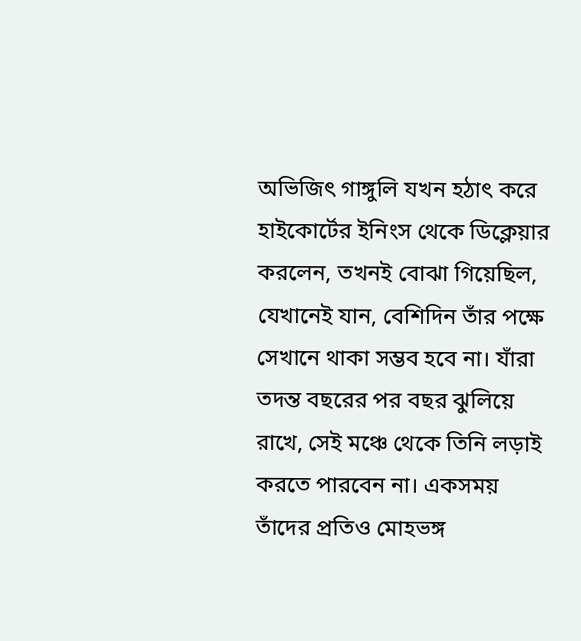অভিজিৎ গাঙ্গুলি যখন হঠাৎ করে হাইকোর্টের ইনিংস থেকে ডিক্লেয়ার করলেন, তখনই বোঝা গিয়েছিল, যেখানেই যান, বেশিদিন তাঁর পক্ষে সেখানে থাকা সম্ভব হবে না। যাঁরা তদন্ত বছরের পর বছর ঝুলিয়ে রাখে, সেই মঞ্চে থেকে তিনি লড়াই করতে পারবেন না। একসময় তাঁদের প্রতিও মোহভঙ্গ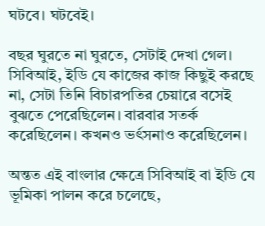ঘটবে। ঘটবেই।

বছর ঘুরতে না ঘুরতে, সেটাই দেখা গেল। সিবিআই, ইডি যে কাজের কাজ কিছুই করছে না, সেটা তিনি বিচারপতির চেয়ারে বসেই বুঝতে পেরেছিলেন। বারবার সতর্ক করেছিলেন। কখনও ভর্ৎসনাও করেছিলেন।

অন্তত এই বাংলার ক্ষেত্রে সিবিআই বা ইডি যে ভূমিকা পালন করে চলেছে,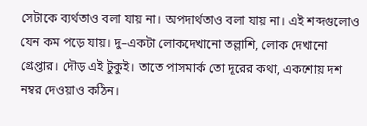সেটাকে ব্যর্থতাও বলা যায় না। অপদার্থতাও বলা যায় না। এই শব্দগুলোও যেন কম পড়ে যায়। দু–একটা লোকদেখানো তল্লাশি, লোক দেখানো গ্রেপ্তার। দৌড় এই টুকুই। তাতে পাসমার্ক তো দূরের কথা, একশোয় দশ নম্বর দেওয়াও কঠিন।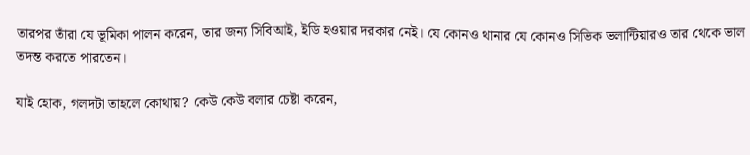তারপর তাঁরা যে ভূমিকা পালন করেন, তার জন্য সিবিআই, ইডি হওয়ার দরকার নেই। যে কোনও থানার যে কোনও সিভিক ভলান্টিয়ারও তার থেকে ভাল তদন্ত করতে পারতেন।

যাই হোক, গলদটা তাহলে কোথায়? কেউ কেউ বলার চেষ্টা করেন,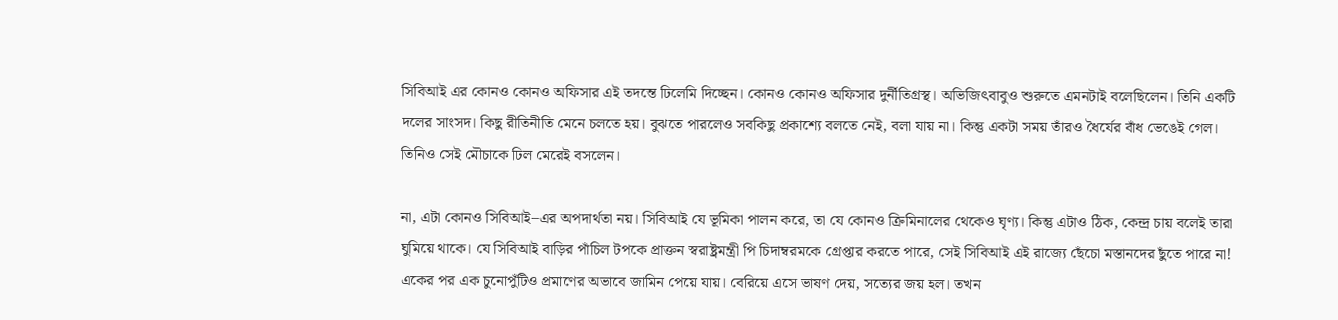সিবিআই এর কোনও কোনও অফিসার এই তদন্তে ঢিলেমি দিচ্ছেন। কোনও কোনও অফিসার দুর্নীতিগ্রস্থ। অভিজিৎবাবুও শুরুতে এমনটাই বলেছিলেন। তিনি একটি দলের সাংসদ। কিছু রীতিনীতি মেনে চলতে হয়। বুঝতে পারলেও সবকিছু প্রকাশ্যে বলতে নেই, বলা যায় না। কিন্তু একটা সময় তাঁরও ধৈর্যের বাঁধ ভেঙেই গেল। তিনিও সেই মৌচাকে ঢিল মেরেই বসলেন।

না, এটা কোনও সিবিআই–এর অপদার্থতা নয়। সিবিআই যে ভূমিকা পালন করে, তা যে কোনও ক্রিমিনালের থেকেও ঘৃণ্য। কিন্তু এটাও ঠিক, কেন্দ্র চায় বলেই তারা ঘুমিয়ে থাকে। যে সিবিআই বাড়ির পাঁচিল টপকে প্রাক্তন স্বরাষ্ট্রমন্ত্রী পি চিদাম্বরমকে গ্রেপ্তার করতে পারে, সেই সিবিআই এই রাজ্যে ছেঁচো মস্তানদের ছুঁতে পারে না! একের পর এক চুনোপুঁটিও প্রমাণের অভাবে জামিন পেয়ে যায়। বেরিয়ে এসে ভাষণ দেয়, সত্যের জয় হল। তখন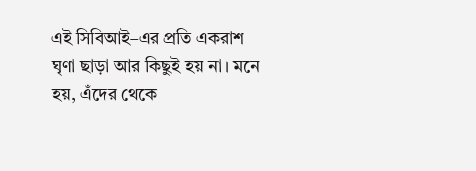এই সিবিআই–এর প্রতি একরাশ ঘৃণা ছাড়া আর কিছুই হয় না। মনে হয়, এঁদের থেকে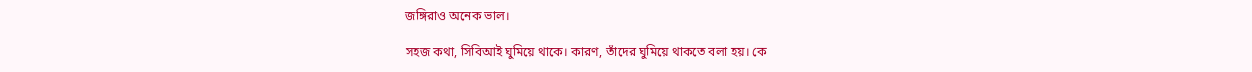জঙ্গিরাও অনেক ভাল।

সহজ কথা, সিবিআই ঘুমিয়ে থাকে। কারণ, তাঁদের ঘুমিয়ে থাকতে বলা হয়। কে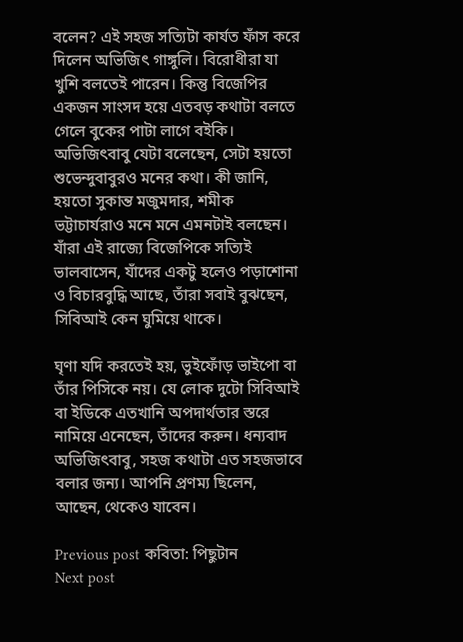বলেন? এই সহজ সত্যিটা কার্যত ফাঁস করে দিলেন অভিজিৎ গাঙ্গুলি। বিরোধীরা যা খুশি বলতেই পারেন। কিন্তু বিজেপির একজন সাংসদ হয়ে এতবড় কথাটা বলতে গেলে বুকের পাটা লাগে বইকি। অভিজিৎবাবু যেটা বলেছেন, সেটা হয়তো শুভেন্দুবাবুরও মনের কথা। কী জানি, হয়তো সুকান্ত মজুমদার, শমীক ভট্টাচার্যরাও মনে মনে এমনটাই বলছেন। যাঁরা এই রাজ্যে বিজেপিকে সত্যিই ভালবাসেন, যাঁদের একটু হলেও পড়াশোনা ও বিচারবুদ্ধি আছে, তাঁরা সবাই বুঝছেন, সিবিআই কেন ঘুমিয়ে থাকে।

ঘৃণা যদি করতেই হয়, ভুইফোঁড় ভাইপো বা তাঁর পিসিকে নয়। যে লোক দুটো সিবিআই বা ইডিকে এতখানি অপদার্থতার স্তরে নামিয়ে এনেছেন, তাঁদের করুন। ধন্যবাদ অভিজিৎবাবু, সহজ কথাটা এত সহজভাবে বলার জন্য। আপনি প্রণম্য ছিলেন, আছেন, থেকেও যাবেন।

Previous post কবিতা: পিছুটান
Next post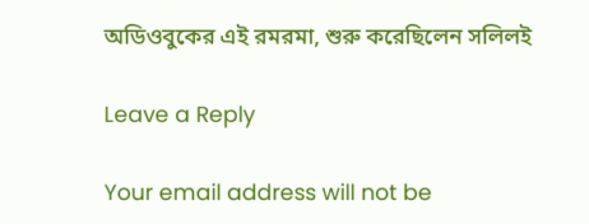অডিওবুকের এই রমরমা, শুরু করেছিলেন সলিলই

Leave a Reply

Your email address will not be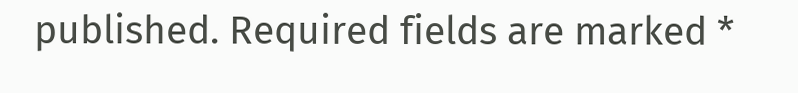published. Required fields are marked *